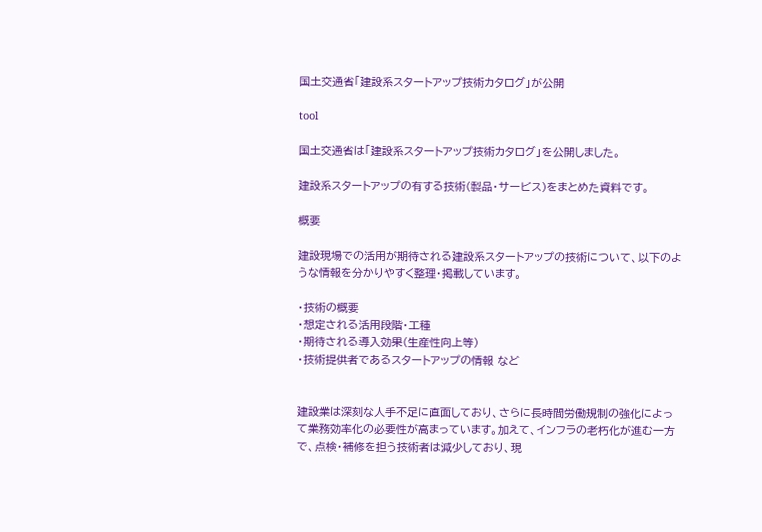国土交通省「建設系スタートアップ技術カタログ」が公開

tool

国土交通省は「建設系スタートアップ技術カタログ」を公開しました。

建設系スタートアップの有する技術(製品・サービス)をまとめた資料です。

概要

建設現場での活用が期待される建設系スタートアップの技術について、以下のような情報を分かりやすく整理・掲載しています。

・技術の概要
・想定される活用段階・工種
・期待される導入効果(生産性向上等)
・技術提供者であるスタートアップの情報 など


建設業は深刻な人手不足に直面しており、さらに長時間労働規制の強化によって業務効率化の必要性が高まっています。加えて、インフラの老朽化が進む一方で、点検・補修を担う技術者は減少しており、現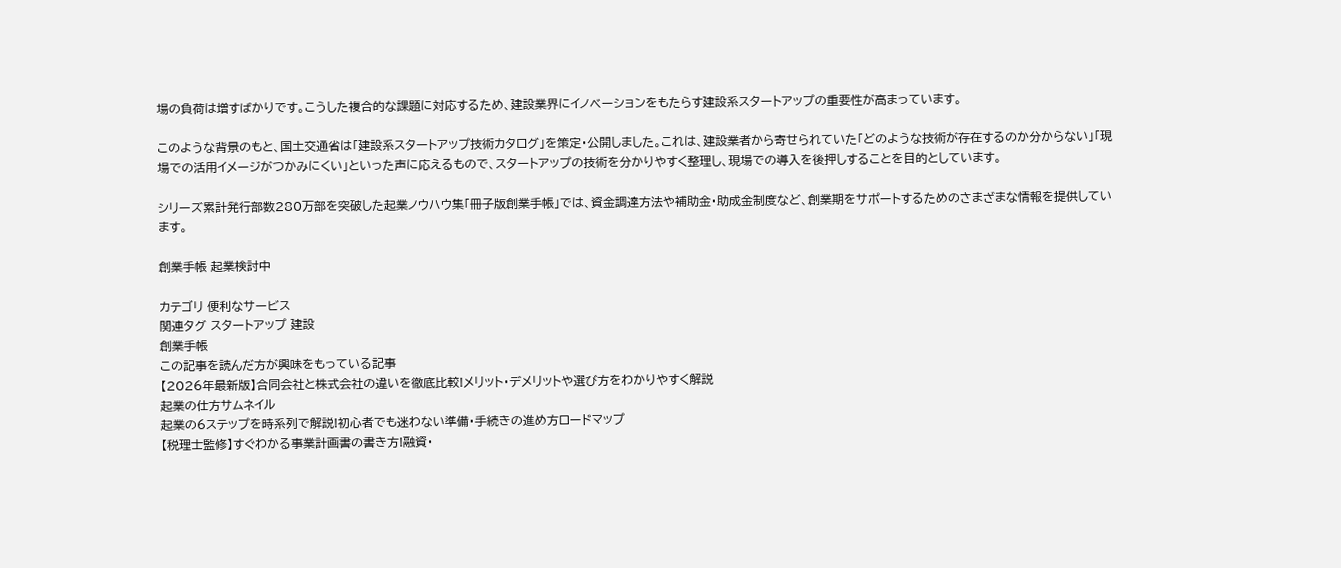場の負荷は増すばかりです。こうした複合的な課題に対応するため、建設業界にイノベーションをもたらす建設系スタートアップの重要性が高まっています。

このような背景のもと、国土交通省は「建設系スタートアップ技術カタログ」を策定・公開しました。これは、建設業者から寄せられていた「どのような技術が存在するのか分からない」「現場での活用イメージがつかみにくい」といった声に応えるもので、スタートアップの技術を分かりやすく整理し、現場での導入を後押しすることを目的としています。

シリーズ累計発行部数280万部を突破した起業ノウハウ集「冊子版創業手帳」では、資金調達方法や補助金・助成金制度など、創業期をサポートするためのさまざまな情報を提供しています。

創業手帳 起業検討中

カテゴリ 便利なサービス
関連タグ スタートアップ 建設
創業手帳
この記事を読んだ方が興味をもっている記事
【2026年最新版】合同会社と株式会社の違いを徹底比較!メリット・デメリットや選び方をわかりやすく解説
起業の仕方サムネイル
起業の6ステップを時系列で解説!初心者でも迷わない準備・手続きの進め方ロードマップ
【税理士監修】すぐわかる事業計画書の書き方!融資・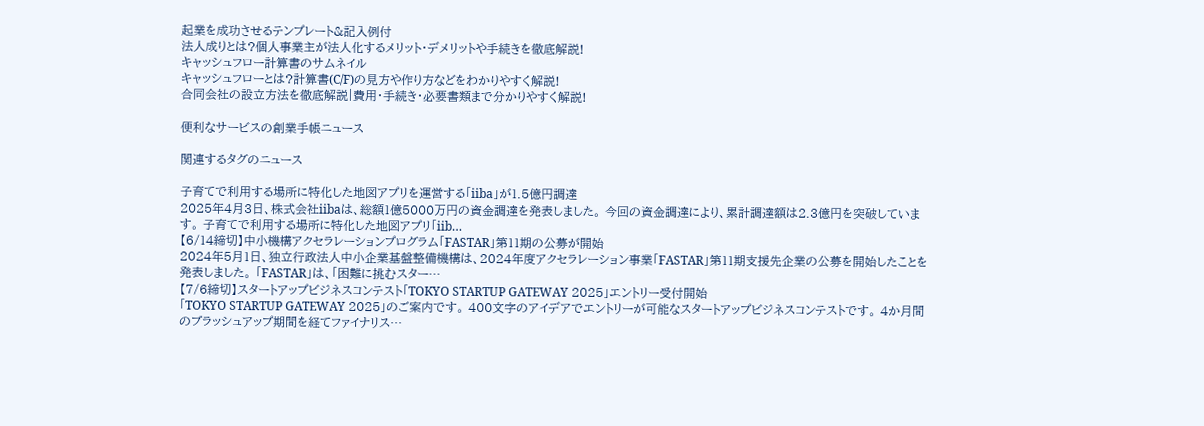起業を成功させるテンプレート&記入例付
法人成りとは?個人事業主が法人化するメリット・デメリットや手続きを徹底解説!
キャッシュフロー計算書のサムネイル
キャッシュフローとは?計算書(C/F)の見方や作り方などをわかりやすく解説!
合同会社の設立方法を徹底解説|費用・手続き・必要書類まで分かりやすく解説!

便利なサービスの創業手帳ニュース

関連するタグのニュース

子育てで利用する場所に特化した地図アプリを運営する「iiba」が1.5億円調達
2025年4月3日、株式会社iibaは、総額1億5000万円の資金調達を発表しました。 今回の資金調達により、累計調達額は2.3億円を突破しています。 子育てで利用する場所に特化した地図アプリ「iib…
【6/14締切】中小機構アクセラレーションプログラム「FASTAR」第11期の公募が開始
2024年5月1日、独立行政法人中小企業基盤整備機構は、2024年度アクセラレーション事業「FASTAR」第11期支援先企業の公募を開始したことを発表しました。 「FASTAR」は、「困難に挑むスター…
【7/6締切】スタートアップビジネスコンテスト「TOKYO STARTUP GATEWAY 2025」エントリー受付開始
「TOKYO STARTUP GATEWAY 2025」のご案内です。 400文字のアイデアでエントリーが可能なスタートアップビジネスコンテストです。 4か月間のブラッシュアップ期間を経てファイナリス…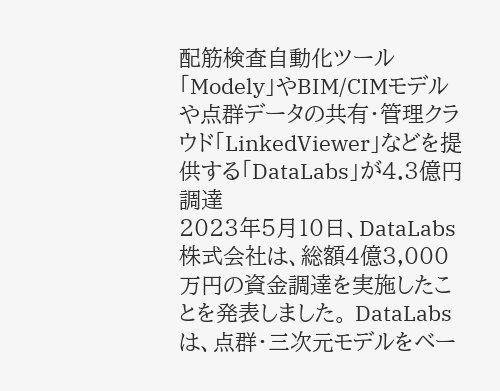配筋検査自動化ツール「Modely」やBIM/CIMモデルや点群データの共有・管理クラウド「LinkedViewer」などを提供する「DataLabs」が4.3億円調達
2023年5月10日、DataLabs株式会社は、総額4億3,000万円の資金調達を実施したことを発表しました。 DataLabsは、点群・三次元モデルをベー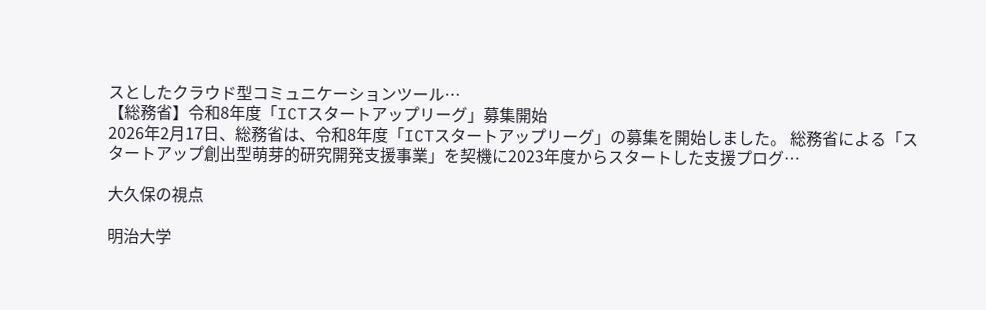スとしたクラウド型コミュニケーションツール…
【総務省】令和8年度「ICTスタートアップリーグ」募集開始
2026年2月17日、総務省は、令和8年度「ICTスタートアップリーグ」の募集を開始しました。 総務省による「スタートアップ創出型萌芽的研究開発支援事業」を契機に2023年度からスタートした支援プログ…

大久保の視点

明治大学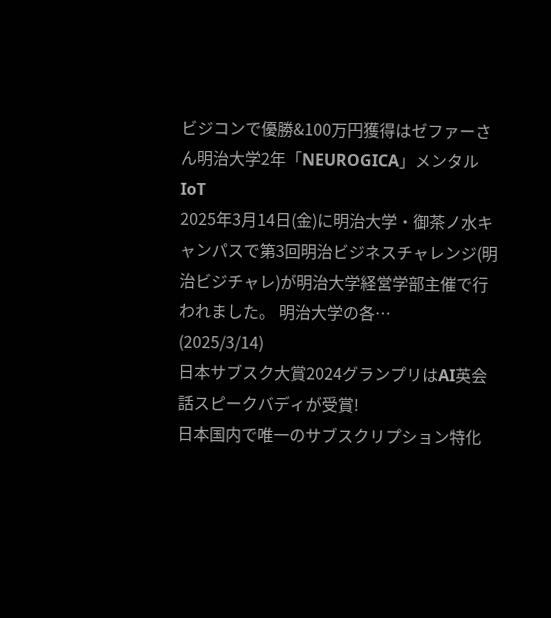ビジコンで優勝&100万円獲得はゼファーさん明治大学2年「NEUROGICA」メンタルIoT
2025年3月14日(金)に明治大学・御茶ノ水キャンパスで第3回明治ビジネスチャレンジ(明治ビジチャレ)が明治大学経営学部主催で行われました。 明治大学の各…
(2025/3/14)
日本サブスク大賞2024グランプリはAI英会話スピークバディが受賞!
日本国内で唯一のサブスクリプション特化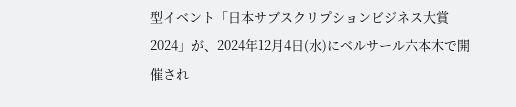型イベント「日本サブスクリプションビジネス大賞2024」が、2024年12月4日(水)にベルサール六本木で開催され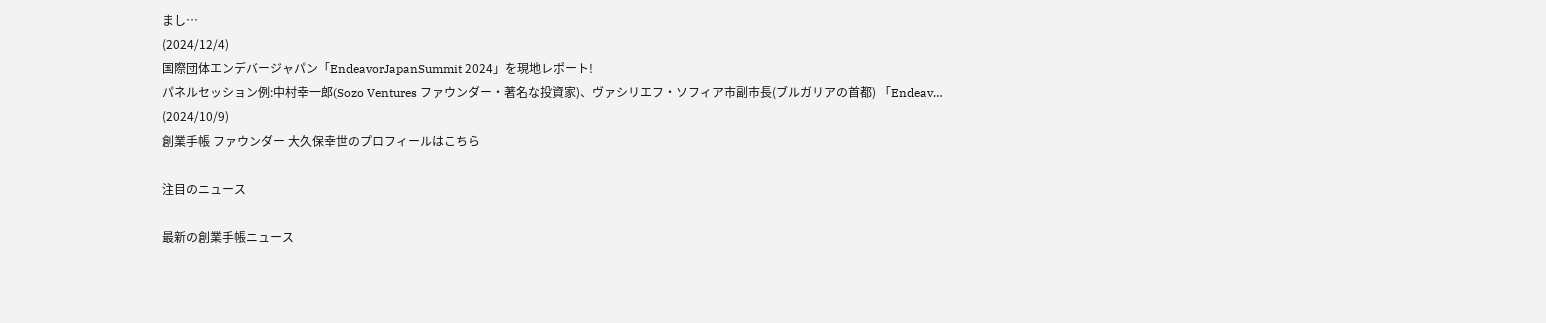まし…
(2024/12/4)
国際団体エンデバージャパン「EndeavorJapanSummit 2024」を現地レポート!
パネルセッション例:中村幸一郎(Sozo Ventures ファウンダー・著名な投資家)、ヴァシリエフ・ソフィア市副市長(ブルガリアの首都) 「Endeav…
(2024/10/9)
創業手帳 ファウンダー 大久保幸世のプロフィールはこちら

注目のニュース

最新の創業手帳ニュース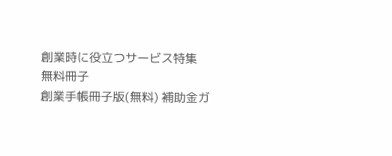創業時に役立つサービス特集
無料冊子
創業手帳冊子版(無料) 補助金ガ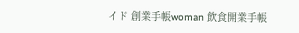イド 創業手帳woman 飲食開業手帳